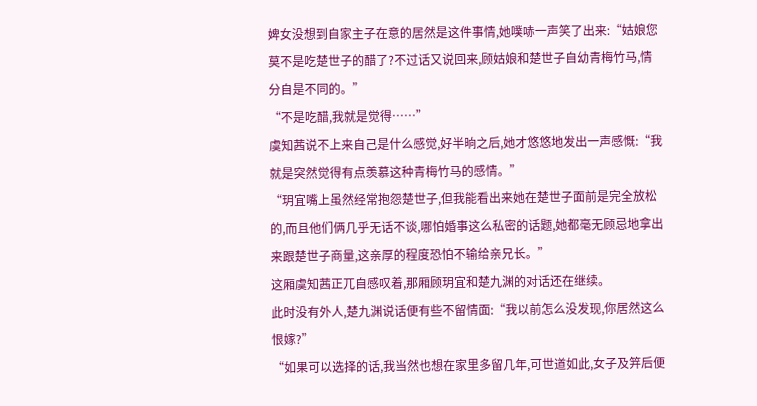婢女没想到自家主子在意的居然是这件事情,她噗哧一声笑了出来:“姑娘您莫不是吃楚世子的醋了?不过话又说回来,顾姑娘和楚世子自幼青梅竹马,情分自是不同的。”
“不是吃醋,我就是觉得……”
虞知茜说不上来自己是什么感觉,好半晌之后,她才悠悠地发出一声感慨:“我就是突然觉得有点羡慕这种青梅竹马的感情。”
“玥宜嘴上虽然经常抱怨楚世子,但我能看出来她在楚世子面前是完全放松的,而且他们俩几乎无话不谈,哪怕婚事这么私密的话题,她都毫无顾忌地拿出来跟楚世子商量,这亲厚的程度恐怕不输给亲兄长。”
这厢虞知茜正兀自感叹着,那厢顾玥宜和楚九渊的对话还在继续。
此时没有外人,楚九渊说话便有些不留情面:“我以前怎么没发现,你居然这么恨嫁?”
“如果可以选择的话,我当然也想在家里多留几年,可世道如此,女子及笄后便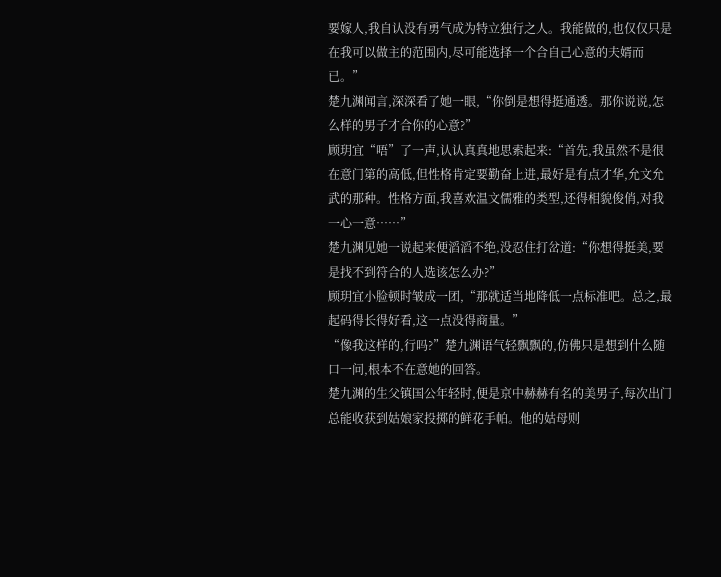要嫁人,我自认没有勇气成为特立独行之人。我能做的,也仅仅只是在我可以做主的范围内,尽可能选择一个合自己心意的夫婿而已。”
楚九渊闻言,深深看了她一眼,“你倒是想得挺通透。那你说说,怎么样的男子才合你的心意?”
顾玥宜“唔”了一声,认认真真地思索起来:“首先,我虽然不是很在意门第的高低,但性格肯定要勤奋上进,最好是有点才华,允文允武的那种。性格方面,我喜欢温文儒雅的类型,还得相貌俊俏,对我一心一意……”
楚九渊见她一说起来便滔滔不绝,没忍住打岔道:“你想得挺美,要是找不到符合的人选该怎么办?”
顾玥宜小脸顿时皱成一团,“那就适当地降低一点标准吧。总之,最起码得长得好看,这一点没得商量。”
“像我这样的,行吗?”楚九渊语气轻飘飘的,仿佛只是想到什么随口一问,根本不在意她的回答。
楚九渊的生父镇国公年轻时,便是京中赫赫有名的美男子,每次出门总能收获到姑娘家投掷的鲜花手帕。他的姑母则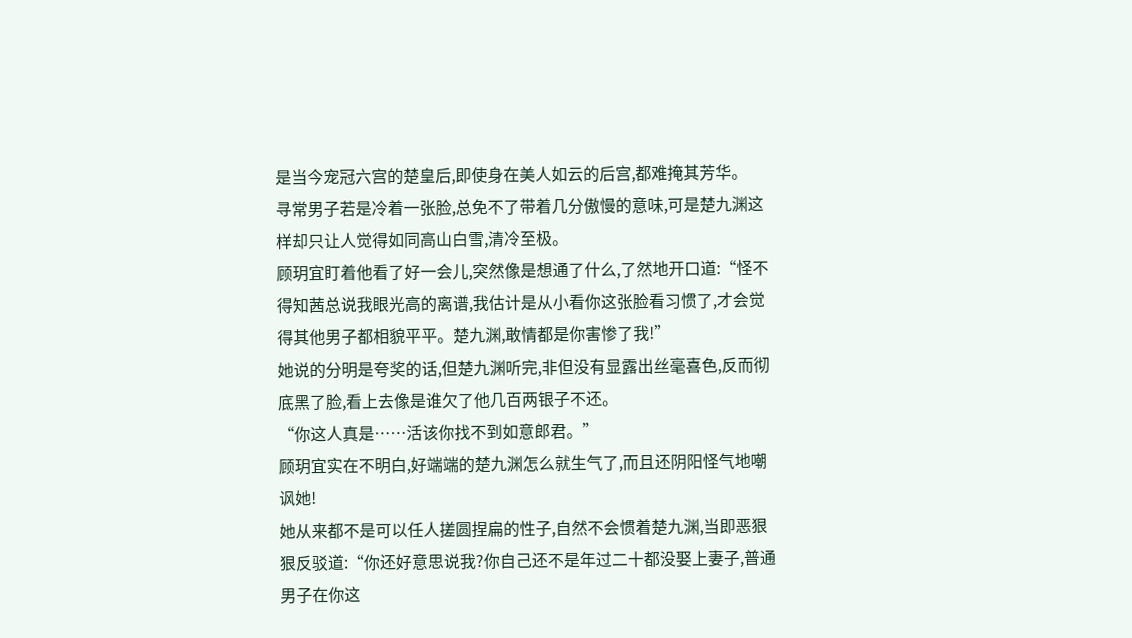是当今宠冠六宫的楚皇后,即使身在美人如云的后宫,都难掩其芳华。
寻常男子若是冷着一张脸,总免不了带着几分傲慢的意味,可是楚九渊这样却只让人觉得如同高山白雪,清冷至极。
顾玥宜盯着他看了好一会儿,突然像是想通了什么,了然地开口道:“怪不得知茜总说我眼光高的离谱,我估计是从小看你这张脸看习惯了,才会觉得其他男子都相貌平平。楚九渊,敢情都是你害惨了我!”
她说的分明是夸奖的话,但楚九渊听完,非但没有显露出丝毫喜色,反而彻底黑了脸,看上去像是谁欠了他几百两银子不还。
“你这人真是……活该你找不到如意郎君。”
顾玥宜实在不明白,好端端的楚九渊怎么就生气了,而且还阴阳怪气地嘲讽她!
她从来都不是可以任人搓圆捏扁的性子,自然不会惯着楚九渊,当即恶狠狠反驳道:“你还好意思说我?你自己还不是年过二十都没娶上妻子,普通男子在你这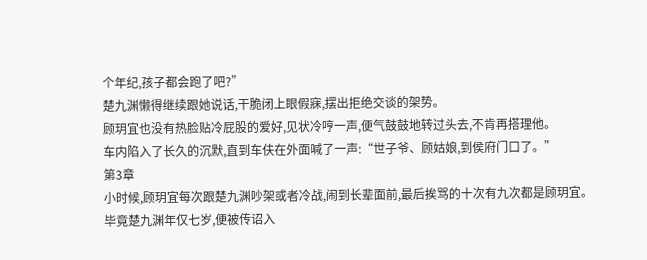个年纪,孩子都会跑了吧?”
楚九渊懒得继续跟她说话,干脆闭上眼假寐,摆出拒绝交谈的架势。
顾玥宜也没有热脸贴冷屁股的爱好,见状冷哼一声,便气鼓鼓地转过头去,不肯再搭理他。
车内陷入了长久的沉默,直到车伕在外面喊了一声:“世子爷、顾姑娘,到侯府门口了。”
第3章
小时候,顾玥宜每次跟楚九渊吵架或者冷战,闹到长辈面前,最后挨骂的十次有九次都是顾玥宜。
毕竟楚九渊年仅七岁,便被传诏入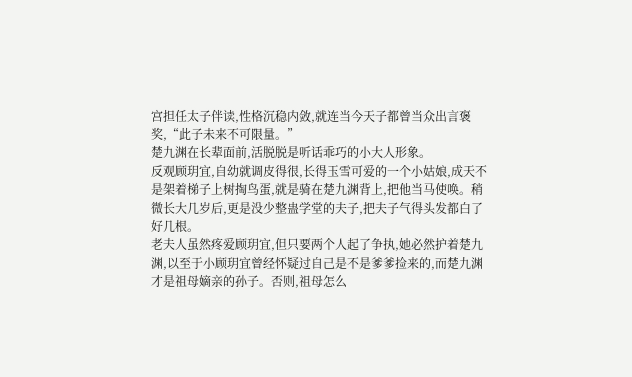宫担任太子伴读,性格沉稳内敛,就连当今天子都曾当众出言褒奖,“此子未来不可限量。”
楚九渊在长辈面前,活脱脱是听话乖巧的小大人形象。
反观顾玥宜,自幼就调皮得很,长得玉雪可爱的一个小姑娘,成天不是架着梯子上树掏鸟蛋,就是骑在楚九渊背上,把他当马使唤。稍微长大几岁后,更是没少整蛊学堂的夫子,把夫子气得头发都白了好几根。
老夫人虽然疼爱顾玥宜,但只要两个人起了争执,她必然护着楚九渊,以至于小顾玥宜曾经怀疑过自己是不是爹爹捡来的,而楚九渊才是祖母嫡亲的孙子。否则,祖母怎么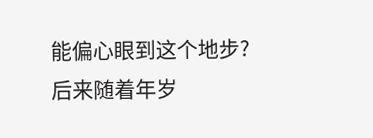能偏心眼到这个地步?
后来随着年岁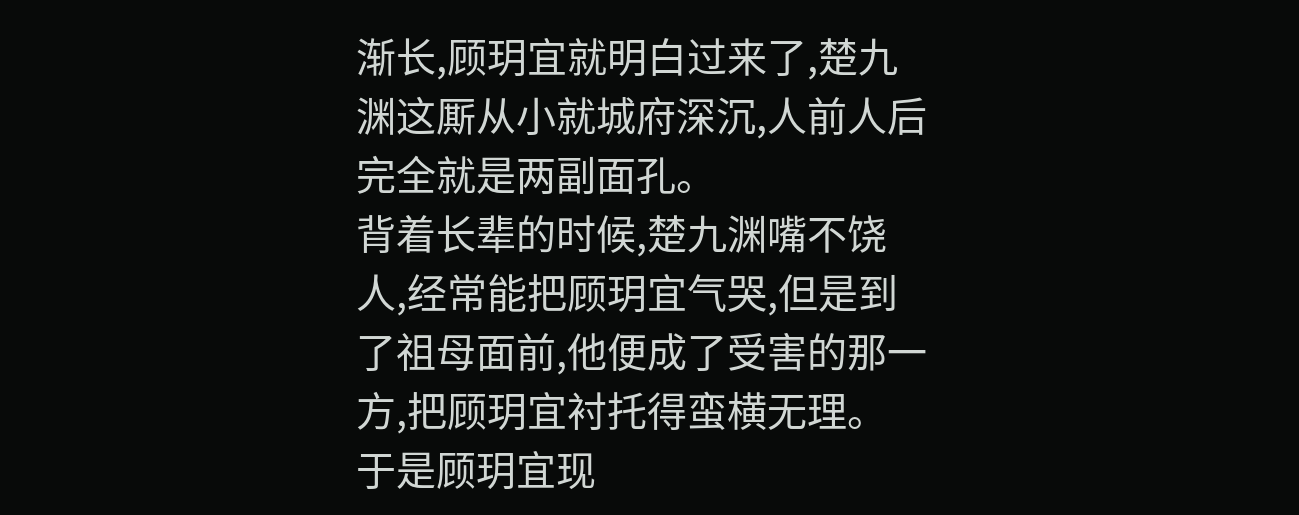渐长,顾玥宜就明白过来了,楚九渊这厮从小就城府深沉,人前人后完全就是两副面孔。
背着长辈的时候,楚九渊嘴不饶人,经常能把顾玥宜气哭,但是到了祖母面前,他便成了受害的那一方,把顾玥宜衬托得蛮横无理。
于是顾玥宜现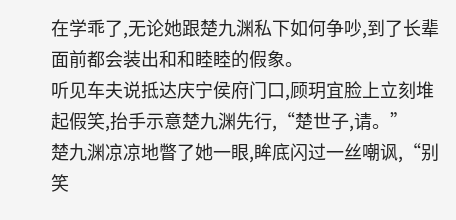在学乖了,无论她跟楚九渊私下如何争吵,到了长辈面前都会装出和和睦睦的假象。
听见车夫说抵达庆宁侯府门口,顾玥宜脸上立刻堆起假笑,抬手示意楚九渊先行,“楚世子,请。”
楚九渊凉凉地瞥了她一眼,眸底闪过一丝嘲讽,“别笑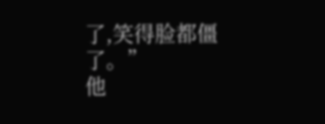了,笑得脸都僵了。”
他